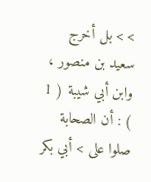> > بل أخرج سعيد بن منصور ، وابن أبي شيبة ( 1 ) : أن الصحابة صلوا على > أبي بكر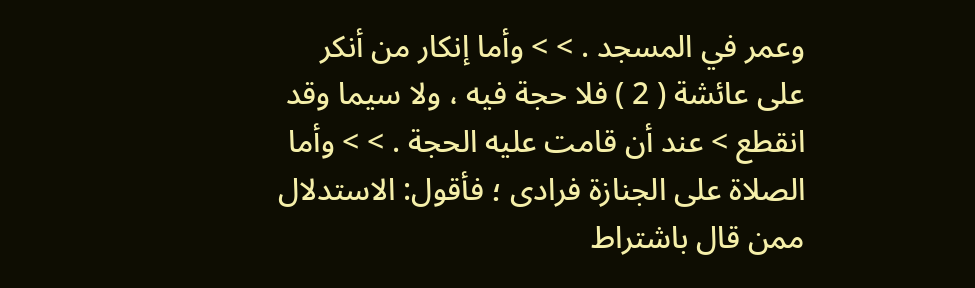وعمر في المسجد . > > وأما إنكار من أنكر على عائشة ( 2 ) فلا حجة فيه ، ولا سيما وقد انقطع > عند أن قامت عليه الحجة . > > وأما الصلاة على الجنازة فرادى ؛ فأقول: الاستدلال ممن قال باشتراط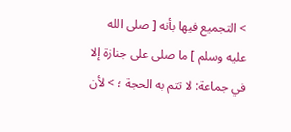> التجميع فيها بأنه [ صلى الله عليه وسلم ] ما صلى على جنازة إلا في جماعة: لا تتم به الحجة ؛ > لأن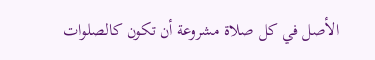الأصل في كل صلاة مشروعة أن تكون كالصلوات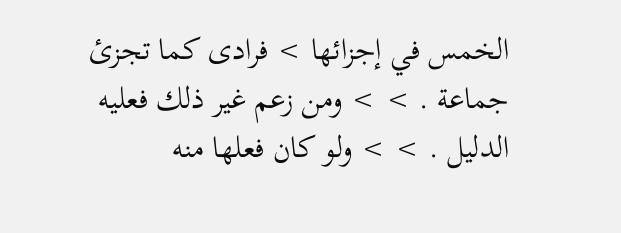الخمس في إجزائها > فرادى كما تجزئ جماعة . > > ومن زعم غير ذلك فعليه الدليل . > > ولو كان فعلها منه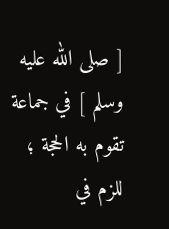[ صلى الله عليه وسلم ] في جماعة تقوم به الحجة ؛ للزم في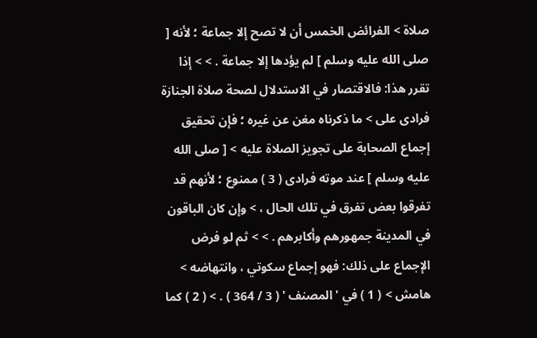صلاة > الفرائض الخمس أن لا تصح إلا جماعة ؛ لأنه [ صلى الله عليه وسلم ] لم يؤدها إلا جماعة . > > إذا تقرر هذا: فالاقتصار في الاستدلال لصحة صلاة الجنازة فرادى على > ما ذكرناه مغن عن غيره ؛ فإن تحقيق إجماع الصحابة على تجويز الصلاة عليه > [ صلى الله عليه وسلم ] عند موته فرادى ( 3 ) ممنوع ؛ لأنهم قد تفرقوا بعض تفرق في تلك الحال ، > وإن كان الباقون في المدينة جمهورهم وأكابرهم . > > ثم لو فرض الإجماع على ذلك: فهو إجماع سكوتي ، وانتهاضه > هامش > ( 1 ) في ' المصنف ' ( 3 / 364 ) . > ( 2 ) كما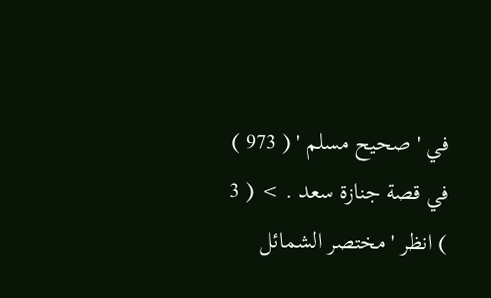في ' صحيح مسلم ' ( 973 ) في قصة جنازة سعد . > ( 3 ) انظر ' مختصر الشمائل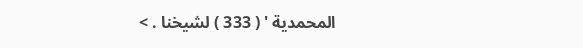المحمدية ' ( 333 ) لشيخنا . >